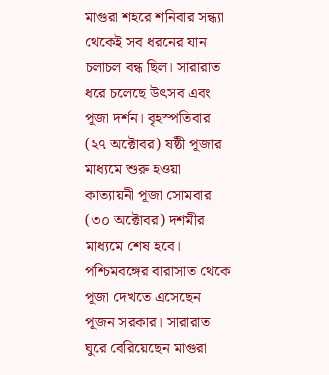মাগুরা শহরে শনিবার সন্ধ্যা থেকেই সব ধরনের যান চলাচল বন্ধ ছিল। সারারাত ধরে চলেছে উৎসব এবং পূজা দর্শন। বৃহস্পতিবার (২৭ অক্টোবর) ষষ্ঠী পূজার মাধ্যমে শুরু হওয়া কাত্যায়নী পূজা সোমবার (৩০ অক্টোবর) দশমীর মাধ্যমে শেষ হবে।
পশ্চিমবঙ্গের বারাসাত থেকে পূজা দেখতে এসেছেন পূজন সরকার। সারারাত ঘুরে বেরিয়েছেন মাগুরা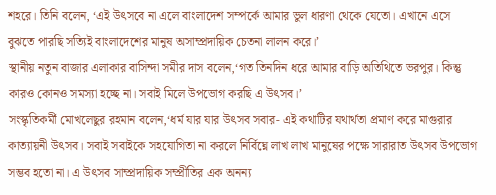শহরে। তিনি বলেন, ‘এই উৎসবে না এলে বাংলাদেশ সম্পর্কে আমার ভুল ধারণা থেকে যেতো। এখানে এসে বুঝতে পারছি সত্যিই বাংলাদেশের মানুষ অসাম্প্রদায়িক চেতনা লালন করে।’
স্থানীয় নতুন বাজার এলাকার বাসিন্দা সমীর দাস বলেন,‘গত তিনদিন ধরে আমার বাড়ি অতিথিতে ভরপুর। কিন্তু কারও কোনও সমস্যা হচ্ছে না। সবাই মিলে উপভোগ করছি এ উৎসব।’
সংস্কৃতিকর্মী মোখলেছুর রহমান বলেন,‘ধর্ম যার যার উৎসব সবার- এই কথাটির যথার্থতা প্রমাণ করে মাগুরার কাত্যায়নী উৎসব। সবাই সবাইকে সহযোগিতা না করলে নির্বিঘ্নে লাখ লাখ মানুষের পক্ষে সারারাত উৎসব উপভোগ সম্ভব হতো না। এ উৎসব সাম্প্রদায়িক সম্প্রীতির এক অনন্য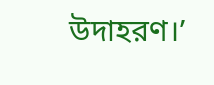উদাহরণ।’